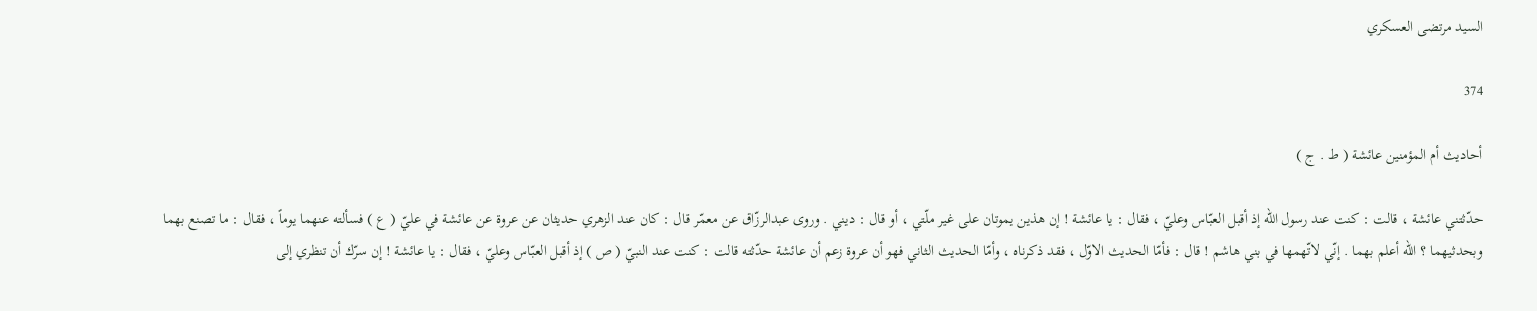السيد مرتضى العسكري

374

أحاديث أم المؤمنين عائشة ( ط . ج )

حدّثتني عائشة ، قالت : كنت عند رسول اللّه إذ أقبل العبّاس وعليّ ، فقال : يا عائشة ! إن هذين يموتان على غير ملّتي ، أو قال : ديني . وروى عبدالرزّاق عن معمّر قال : كان عند الزهري حديثان عن عروة عن عائشة في عليّ ( ع ) فسألته عنهما يوماً ، فقال : ما تصنع بهما وبحدثيهما ؟ اللّه أعلم بهما . إنّي لاتّهمها في بني هاشم ! قال : فأمّا الحديث الاوّل ، فقد ذكرناه ، وأمّا الحديث الثاني فهو أن عروة زعم أن عائشة حدّثته قالت : كنت عند النبيّ ( ص ) إذ أقبل العبّاس وعليّ ، فقال : يا عائشة ! إن سرّك أن تنظري إلى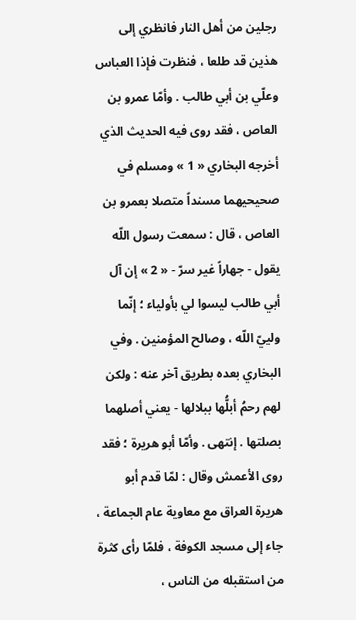رجلين من أهل النار فانظري إلى هذين قد طلعا ، فنظرت فإذا العباس وعلّي بن أبي طالب . وأمّا عمرو بن العاص ، فقد روى فيه الحديث الذي أخرجه البخاري « 1 » ومسلم في صحيحيهما مسنداً متصلا بعمرو بن العاص ، قال : سمعت رسول اللّه يقول - جهاراً غير سرّ - « 2 » إن آل أبي طالب ليسوا لي بأولياء ؛ إنّما ولييّ اللّه ، وصالح المؤمنين . وفي البخاري بعده بطريق آخر عنه : ولكن لهم رحمُ أبلُّها ببلالها - يعني أصلهما بصلتها . إنتهى . وأمّا أبو هريرة ؛ فقد روى الأعمش وقال : لمّا قدم أبو هريرة العراق مع معاوية عام الجماعة ، جاء إلى مسجد الكوفة ، فلمّا رأى كثرة من استقبله من الناس ،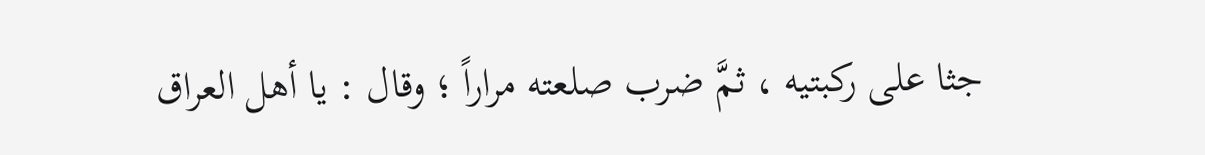جثا على ركبتيه ، ثمَّ ضرب صلعته مراراً ؛ وقال : يا أهل العراق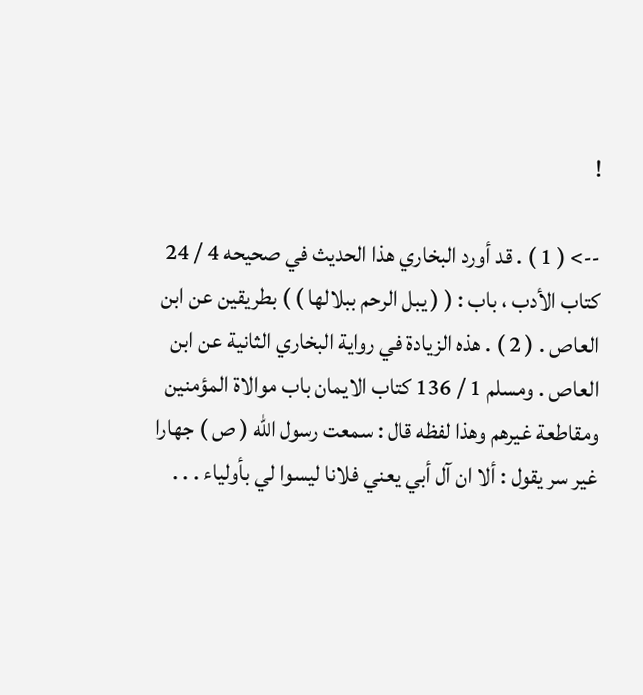!

--> ( 1 ) . قد أورد البخاري هذا الحديث في صحيحه 4 / 24 كتاب الأدب ، باب : ( ( يبل الرحم ببلالها ) ) بطريقين عن ابن العاص . ( 2 ) . هذه الزيادة في رواية البخاري الثانية عن ابن العاص . ومسلم 1 / 136 كتاب الايمان باب موالاة المؤمنين ومقاطعة غيرهم وهذا لفظه قال : سمعت رسول اللّه ( ص ) جهارا غير سر يقول : ألا ان آل أبي يعني فلانا ليسوا لي بأولياء . . .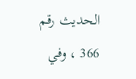الحديث رقم 366 ، وفي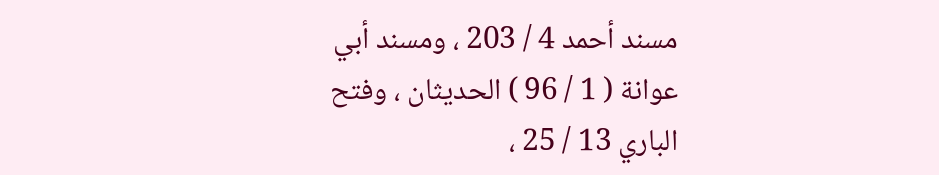مسند أحمد 4 / 203 ، ومسند أبي عوانة ( 1 / 96 ) الحديثان ، وفتح الباري 13 / 25 ،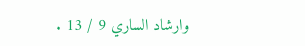وارشاد الساري 9 / 13 .